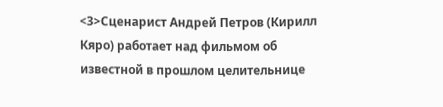<3>Сценарист Андрей Петров (Кирилл Кяро) работает над фильмом об известной в прошлом целительнице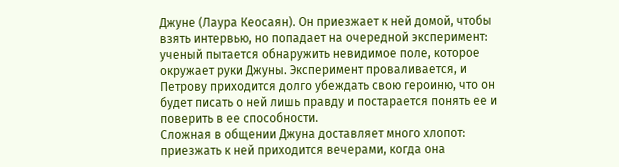Джуне (Лаура Кеосаян). Он приезжает к ней домой, чтобы взять интервью, но попадает на очередной эксперимент: ученый пытается обнаружить невидимое поле, которое окружает руки Джуны. Эксперимент проваливается, и Петрову приходится долго убеждать свою героиню, что он будет писать о ней лишь правду и постарается понять ее и поверить в ее способности.
Сложная в общении Джуна доставляет много хлопот: приезжать к ней приходится вечерами, когда она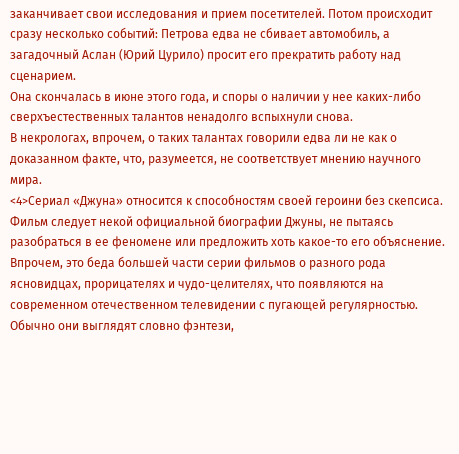заканчивает свои исследования и прием посетителей. Потом происходит сразу несколько событий: Петрова едва не сбивает автомобиль, а загадочный Аслан (Юрий Цурило) просит его прекратить работу над сценарием.
Она скончалась в июне этого года, и споры о наличии у нее каких-либо сверхъестественных талантов ненадолго вспыхнули снова.
В некрологах, впрочем, о таких талантах говорили едва ли не как о доказанном факте, что, разумеется, не соответствует мнению научного мира.
<4>Сериал «Джуна» относится к способностям своей героини без скепсиса. Фильм следует некой официальной биографии Джуны, не пытаясь разобраться в ее феномене или предложить хоть какое-то его объяснение.
Впрочем, это беда большей части серии фильмов о разного рода ясновидцах, прорицателях и чудо-целителях, что появляются на современном отечественном телевидении с пугающей регулярностью.
Обычно они выглядят словно фэнтези,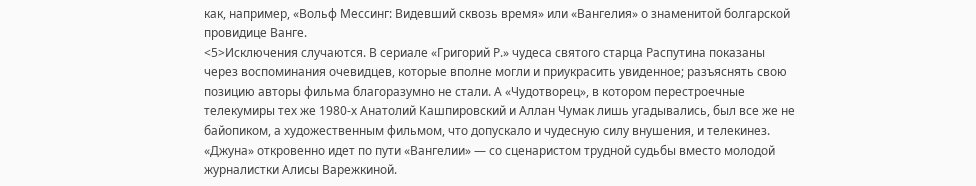как, например, «Вольф Мессинг: Видевший сквозь время» или «Вангелия» о знаменитой болгарской провидице Ванге.
<5>Исключения случаются. В сериале «Григорий Р.» чудеса святого старца Распутина показаны через воспоминания очевидцев, которые вполне могли и приукрасить увиденное; разъяснять свою позицию авторы фильма благоразумно не стали. А «Чудотворец», в котором перестроечные телекумиры тех же 1980-х Анатолий Кашпировский и Аллан Чумак лишь угадывались, был все же не байопиком, а художественным фильмом, что допускало и чудесную силу внушения, и телекинез.
«Джуна» откровенно идет по пути «Вангелии» — со сценаристом трудной судьбы вместо молодой журналистки Алисы Варежкиной.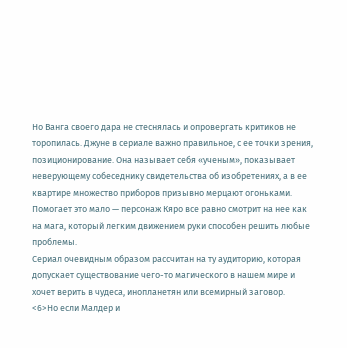Но Ванга своего дара не стеснялась и опровергать критиков не торопилась. Джуне в сериале важно правильное, с ее точки зрения, позиционирование. Она называет себя «ученым», показывает неверующему собеседнику свидетельства об изобретениях, а в ее квартире множество приборов призывно мерцают огоньками. Помогает это мало — персонаж Кяро все равно смотрит на нее как на мага, который легким движением руки способен решить любые проблемы.
Сериал очевидным образом рассчитан на ту аудиторию, которая допускает существование чего-то магического в нашем мире и хочет верить в чудеса, инопланетян или всемирный заговор.
<6>Но если Малдер и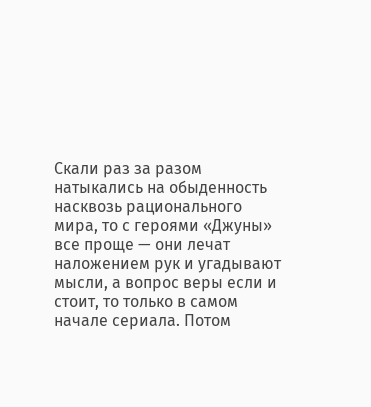Скали раз за разом натыкались на обыденность насквозь рационального мира, то с героями «Джуны» все проще — они лечат наложением рук и угадывают мысли, а вопрос веры если и стоит, то только в самом начале сериала. Потом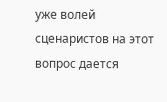уже волей сценаристов на этот вопрос дается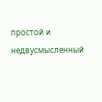простой и недвусмысленный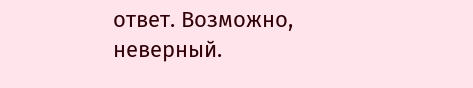ответ. Возможно, неверный.